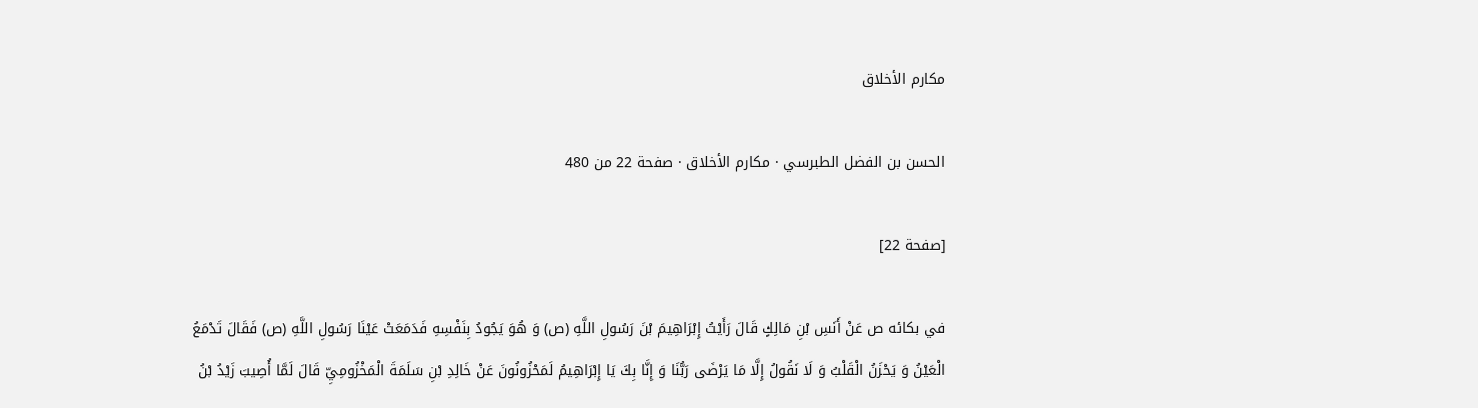مكارم الأخلاق

الحسن بن الفضل الطبرسي · مكارم الأخلاق · صفحة 22 من 480

[صفحة 22]

في بكائه ص عَنْ أَنَسِ بْنِ مَالِكٍ قَالَ رَأَيْتُ إِبْرَاهِيمَ بْنَ رَسُولِ اللَّهِ (ص) وَ هُوَ يَجُودُ بِنَفْسِهِ فَدَمَعَتْ عَيْنَا رَسُولِ اللَّهِ (ص) فَقَالَ تَدْمَعُ الْعَيْنُ وَ يَحْزَنُ الْقَلْبُ وَ لَا نَقُولُ إِلَّا مَا يَرْضَى رَبُّنَا وَ إِنَّا بِكَ يَا إِبْرَاهِيمُ لَمَحْزُونُونَ عَنْ خَالِدِ بْنِ سَلَمَةَ الْمَخْزُومِيِّ قَالَ لَمَّا أُصِيبَ زَيْدُ بْنُ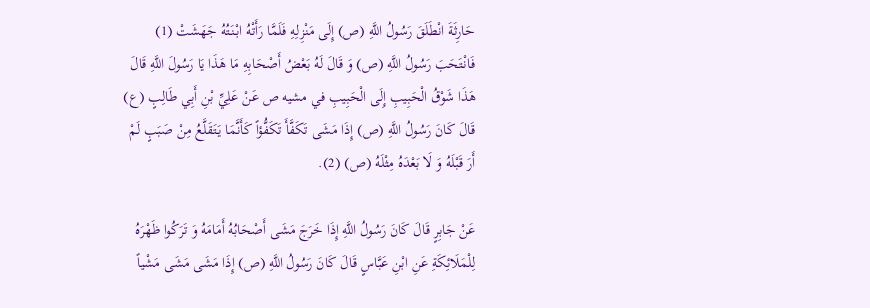حَارِثَةَ انْطَلَقَ رَسُولُ اللَّهِ (ص) إِلَى مَنْزِلِهِ فَلَمَّا رَأَتْهُ ابْنَتُهُ جَهَشَتْ (1) فَانْتَحَبَ رَسُولُ اللَّهِ (ص) وَ قَالَ لَهُ بَعْضُ أَصْحَابِهِ مَا هَذَا يَا رَسُولَ اللَّهِ قَالَ هَذَا شَوْقُ الْحَبِيبِ إِلَى الْحَبِيبِ في مشيه ص عَنْ عَلِيِّ بْنِ أَبِي طَالِبٍ (ع) قَالَ كَانَ رَسُولُ اللَّهِ (ص) إِذَا مَشَى تَكَفَّأَ تَكَفُّؤاً كَأَنَّمَا يَتَقَلَّعُ مِنْ صَبَبٍ لَمْ أَرَ قَبْلَهُ وَ لَا بَعْدَهُ مِثْلَهُ (ص) (2).

عَنْ جَابِرٍ قَالَ كَانَ رَسُولُ اللَّهِ إِذَا خَرَجَ مَشَى أَصْحَابُهُ أَمَامَهُ وَ تَرَكُوا ظَهْرَهُ لِلْمَلَائِكَةِ عَنِ ابْنِ عَبَّاسٍ قَالَ كَانَ رَسُولُ اللَّهِ (ص) إِذَا مَشَى مَشَى مَشْياً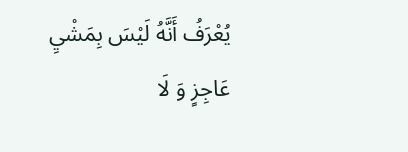يُعْرَفُ أَنَّهُ لَيْسَ بِمَشْيِ عَاجِزٍ وَ لَا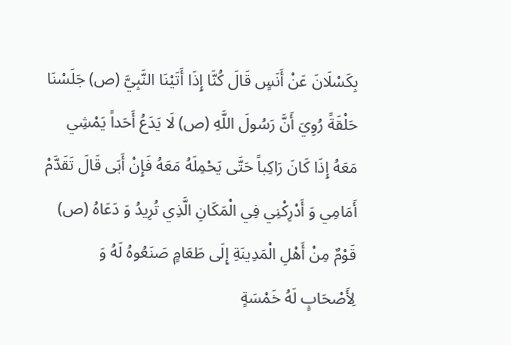بِكَسْلَانَ عَنْ أَنَسٍ قَالَ كُنَّا إِذَا أَتَيْنَا النَّبِيَّ (ص) جَلَسْنَا حَلْقَةً رُوِيَ أَنَّ رَسُولَ اللَّهِ (ص) لَا يَدَعُ أَحَداً يَمْشِي مَعَهُ إِذَا كَانَ رَاكِباً حَتَّى يَحْمِلَهُ مَعَهُ فَإِنْ أَبَى قَالَ تَقَدَّمْ أَمَامِي وَ أَدْرِكْنِي فِي الْمَكَانِ الَّذِي تُرِيدُ وَ دَعَاهُ (ص) قَوْمٌ مِنْ أَهْلِ الْمَدِينَةِ إِلَى طَعَامٍ صَنَعُوهُ لَهُ وَ لِأَصْحَابٍ لَهُ خَمْسَةٍ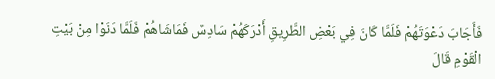فَأَجَابَ دَعْوَتَهُمْ فَلَمَّا كَانَ فِي بَعْضِ الطَّرِيقِ أَدْرَكَهُمْ سَادِسٌ فَمَاشَاهُمْ فَلَمَّا دَنَوْا مِنْ بَيْتِ الْقَوْمِ قَالَ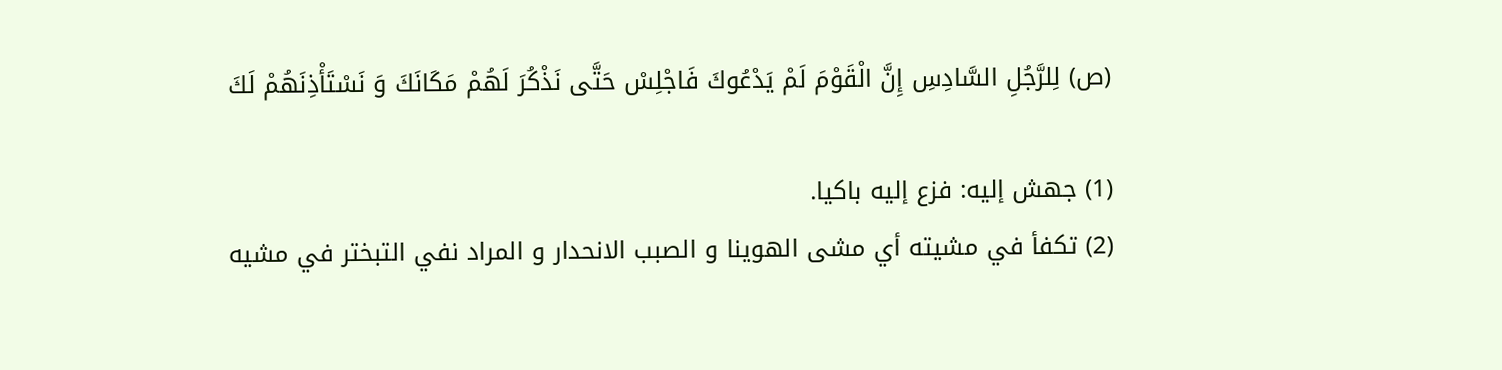(ص) لِلرَّجُلِ السَّادِسِ إِنَّ الْقَوْمَ لَمْ يَدْعُوكَ فَاجْلِسْ حَتَّى نَذْكُرَ لَهُمْ مَكَانَكَ وَ نَسْتَأْذِنَهُمْ لَكَ

(1) جهش إليه: فزع إليه باكيا.
(2) تكفأ في مشيته أي مشى الهوينا و الصبب الانحدار و المراد نفي التبختر في مشيه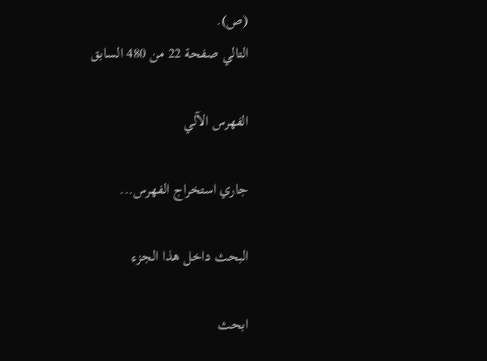(ص).
التالي صفحة 22 من 480 السابق

الفهرس الآلي

جاري استخراج الفهرس...

البحث داخل هذا الجزء

ابحث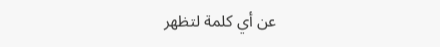عن أي كلمة لتظهر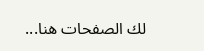لك الصفحات هنا...